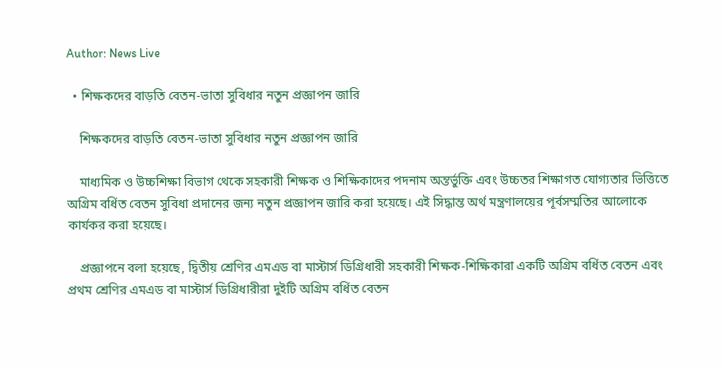Author: News Live

  • শিক্ষকদের বাড়তি বেতন-ভাতা সুবিধার নতুন প্রজ্ঞাপন জারি

    শিক্ষকদের বাড়তি বেতন-ভাতা সুবিধার নতুন প্রজ্ঞাপন জারি

    মাধ্যমিক ও উচ্চশিক্ষা বিভাগ থেকে সহকারী শিক্ষক ও শিক্ষিকাদের পদনাম অন্তর্ভুক্তি এবং উচ্চতর শিক্ষাগত যোগ্যতার ভিত্তিতে অগ্রিম বর্ধিত বেতন সুবিধা প্রদানের জন্য নতুন প্রজ্ঞাপন জারি করা হয়েছে। এই সিদ্ধান্ত অর্থ মন্ত্রণালয়ের পূর্বসম্মতির আলোকে কার্যকর করা হয়েছে।

    প্রজ্ঞাপনে বলা হয়েছে, দ্বিতীয় শ্রেণির এমএড বা মাস্টার্স ডিগ্রিধারী সহকারী শিক্ষক-শিক্ষিকারা একটি অগ্রিম বর্ধিত বেতন এবং প্রথম শ্রেণির এমএড বা মাস্টার্স ডিগ্রিধারীরা দুইটি অগ্রিম বর্ধিত বেতন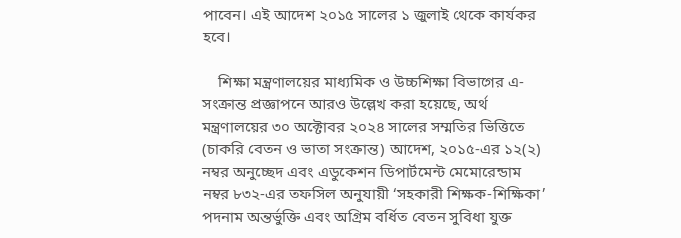পাবেন। এই আদেশ ২০১৫ সালের ১ জুলাই থেকে কার্যকর হবে।

    শিক্ষা মন্ত্রণালয়ের মাধ্যমিক ও উচ্চশিক্ষা বিভাগের এ-সংক্রান্ত প্রজ্ঞাপনে আরও উল্লেখ করা হয়েছে, অর্থ মন্ত্রণালয়ের ৩০ অক্টোবর ২০২৪ সালের সম্মতির ভিত্তিতে (চাকরি বেতন ও ভাতা সংক্রান্ত) আদেশ, ২০১৫-এর ১২(২) নম্বর অনুচ্ছেদ এবং এডুকেশন ডিপার্টমেন্ট মেমোরেন্ডাম নম্বর ৮৩২-এর তফসিল অনুযায়ী ‘সহকারী শিক্ষক-শিক্ষিকা’ পদনাম অন্তর্ভুক্তি এবং অগ্রিম বর্ধিত বেতন সুবিধা যুক্ত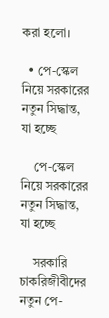করা হলো।

  • পে-স্কেল নিয়ে সরকারের নতুন সিদ্ধান্ত, যা হচ্ছে

    পে-স্কেল নিয়ে সরকারের নতুন সিদ্ধান্ত, যা হচ্ছে

    সরকারি চাকরিজীবীদের নতুন পে-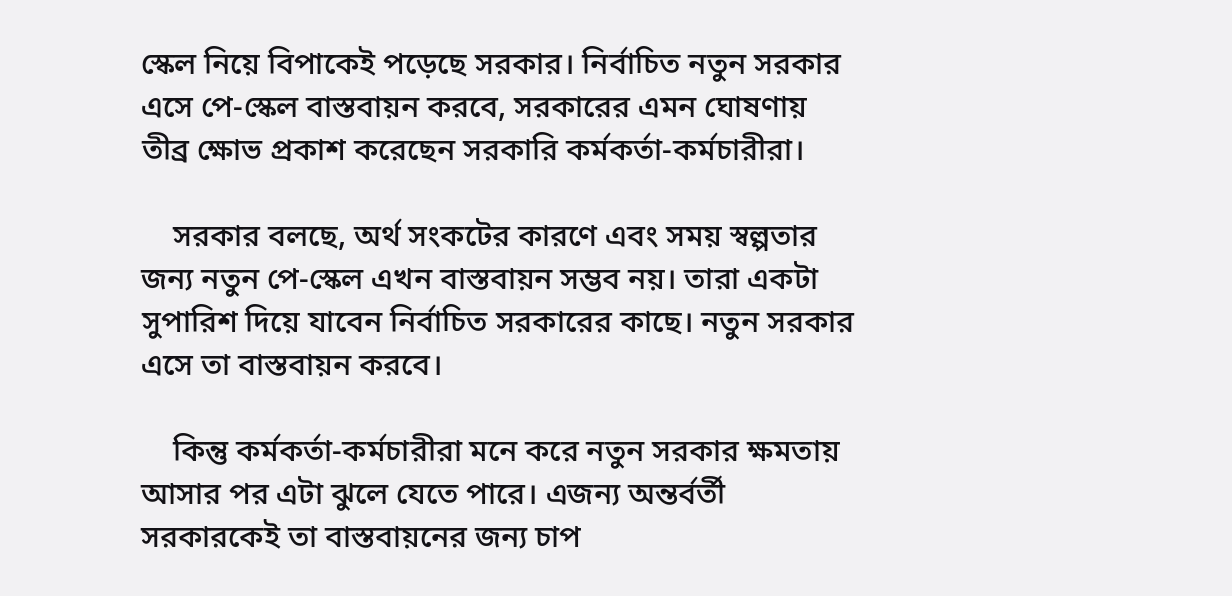স্কেল নিয়ে বিপাকেই পড়েছে সরকার। নির্বাচিত নতুন সরকার এসে পে-স্কেল বাস্তবায়ন করবে, সরকারের এমন ঘোষণায় তীব্র ক্ষোভ প্রকাশ করেছেন সরকারি কর্মকর্তা-কর্মচারীরা।

    সরকার বলছে, অর্থ সংকটের কারণে এবং সময় স্বল্পতার জন্য নতুন পে-স্কেল এখন বাস্তবায়ন সম্ভব নয়। তারা একটা সুপারিশ দিয়ে যাবেন নির্বাচিত সরকারের কাছে। নতুন সরকার এসে তা বাস্তবায়ন করবে।

    কিন্তু কর্মকর্তা-কর্মচারীরা মনে করে নতুন সরকার ক্ষমতায় আসার পর এটা ঝুলে যেতে পারে। এজন্য অন্তর্বর্তী সরকারকেই তা বাস্তবায়নের জন্য চাপ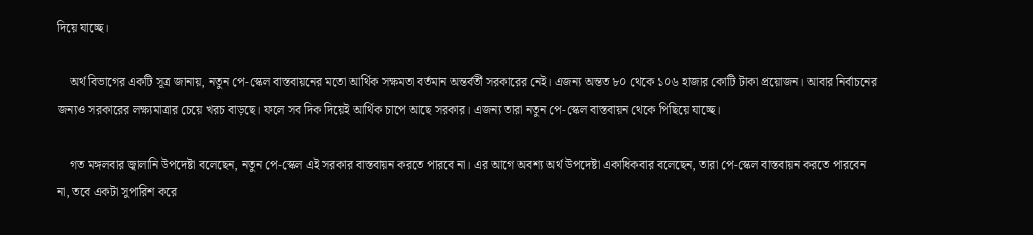দিয়ে যাচ্ছে।

    অর্থ বিভাগের একটি সূত্র জানায়, নতুন পে-স্কেল বাস্তবায়নের মতো আর্থিক সক্ষমতা বর্তমান অন্তর্বর্তী সরকারের নেই। এজন্য অন্তত ৮০ থেকে ১০৬ হাজার কোটি টাকা প্রয়োজন। আবার নির্বাচনের জন্যও সরকারের লক্ষ্যমাত্রার চেয়ে খরচ বাড়ছে। ফলে সব দিক দিয়েই আর্থিক চাপে আছে সরকার। এজন্য তারা নতুন পে-স্কেল বাস্তবায়ন থেকে পিছিয়ে যাচ্ছে।

    গত মঙ্গলবার জ্বালানি উপদেষ্টা বলেছেন, নতুন পে-স্কেল এই সরকার বাস্তবায়ন করতে পারবে না। এর আগে অবশ্য অর্থ উপদেষ্টা একাধিকবার বলেছেন, তারা পে-স্কেল বাস্তবায়ন করতে পারবেন না, তবে একটা সুপারিশ করে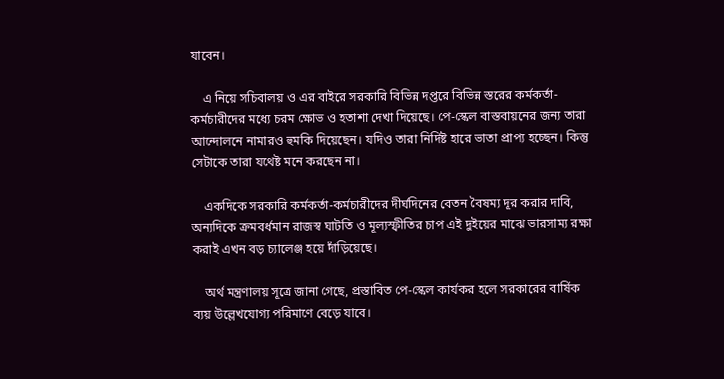যাবেন।

    এ নিয়ে সচিবালয় ও এর বাইরে সরকারি বিভিন্ন দপ্তরে বিভিন্ন স্তরের কর্মকর্তা-কর্মচারীদের মধ্যে চরম ক্ষোভ ও হতাশা দেখা দিয়েছে। পে-স্কেল বাস্তবায়নের জন্য তারা আন্দোলনে নামারও হুমকি দিয়েছেন। যদিও তারা নির্দিষ্ট হারে ভাতা প্রাপ্য হচ্ছেন। কিন্তু সেটাকে তারা যথেষ্ট মনে করছেন না।

    একদিকে সরকারি কর্মকর্তা-কর্মচারীদের দীর্ঘদিনের বেতন বৈষম্য দূর করার দাবি, অন্যদিকে ক্রমবর্ধমান রাজস্ব ঘাটতি ও মূল্যস্ফীতির চাপ এই দুইয়ের মাঝে ভারসাম্য রক্ষা করাই এখন বড় চ্যালেঞ্জ হয়ে দাঁড়িয়েছে।

    অর্থ মন্ত্রণালয় সূত্রে জানা গেছে, প্রস্তাবিত পে-স্কেল কার্যকর হলে সরকারের বার্ষিক ব্যয় উল্লেখযোগ্য পরিমাণে বেড়ে যাবে।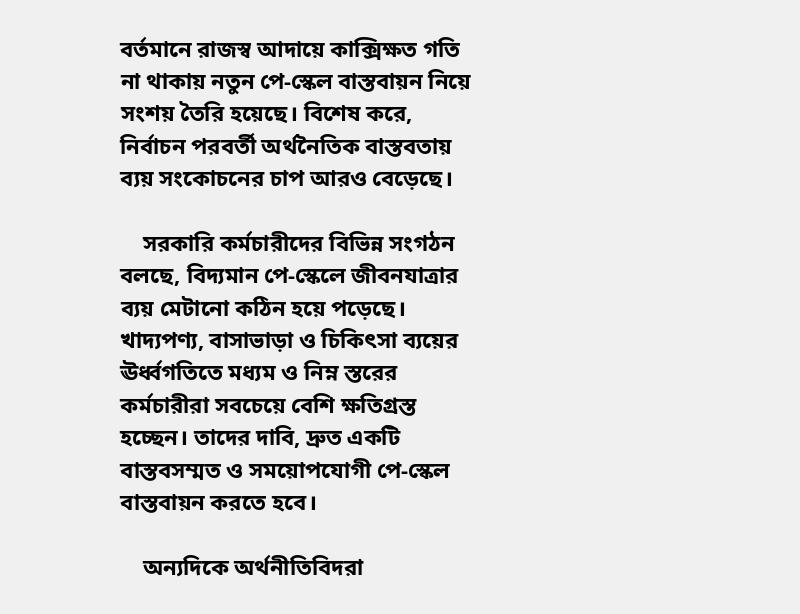বর্তমানে রাজস্ব আদায়ে কাক্সিক্ষত গতি না থাকায় নতুন পে-স্কেল বাস্তবায়ন নিয়ে সংশয় তৈরি হয়েছে। বিশেষ করে, নির্বাচন পরবর্তী অর্থনৈতিক বাস্তবতায় ব্যয় সংকোচনের চাপ আরও বেড়েছে।

    সরকারি কর্মচারীদের বিভিন্ন সংগঠন বলছে, বিদ্যমান পে-স্কেলে জীবনযাত্রার ব্যয় মেটানো কঠিন হয়ে পড়েছে। খাদ্যপণ্য, বাসাভাড়া ও চিকিৎসা ব্যয়ের ঊর্ধ্বগতিতে মধ্যম ও নিম্ন স্তরের কর্মচারীরা সবচেয়ে বেশি ক্ষতিগ্রস্ত হচ্ছেন। তাদের দাবি, দ্রুত একটি বাস্তবসম্মত ও সময়োপযোগী পে-স্কেল বাস্তবায়ন করতে হবে।

    অন্যদিকে অর্থনীতিবিদরা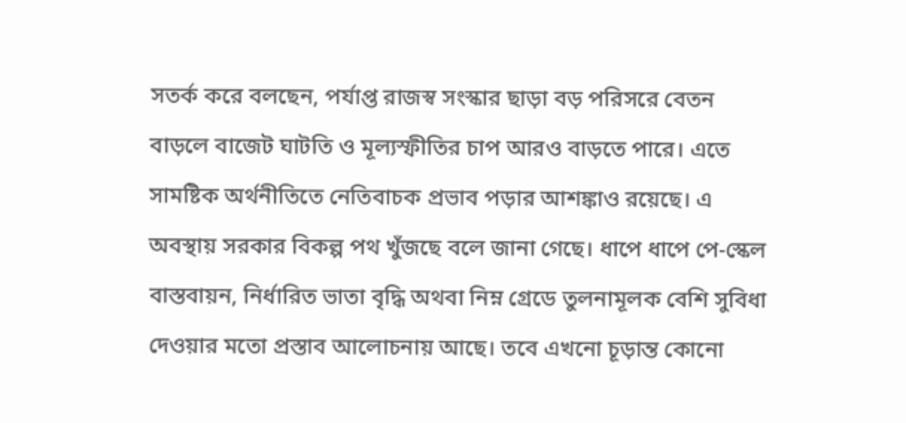সতর্ক করে বলছেন, পর্যাপ্ত রাজস্ব সংস্কার ছাড়া বড় পরিসরে বেতন বাড়লে বাজেট ঘাটতি ও মূল্যস্ফীতির চাপ আরও বাড়তে পারে। এতে সামষ্টিক অর্থনীতিতে নেতিবাচক প্রভাব পড়ার আশঙ্কাও রয়েছে। এ অবস্থায় সরকার বিকল্প পথ খুঁজছে বলে জানা গেছে। ধাপে ধাপে পে-স্কেল বাস্তবায়ন, নির্ধারিত ভাতা বৃদ্ধি অথবা নিম্ন গ্রেডে তুলনামূলক বেশি সুবিধা দেওয়ার মতো প্রস্তাব আলোচনায় আছে। তবে এখনো চূড়ান্ত কোনো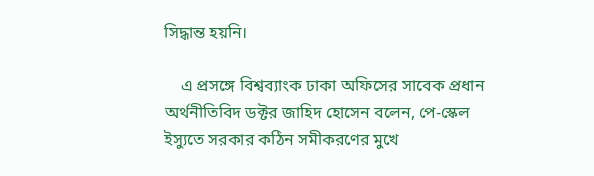সিদ্ধান্ত হয়নি।

    এ প্রসঙ্গে বিশ্বব্যাংক ঢাকা অফিসের সাবেক প্রধান অর্থনীতিবিদ ডক্টর জাহিদ হোসেন বলেন, পে-স্কেল ইস্যুতে সরকার কঠিন সমীকরণের মুখে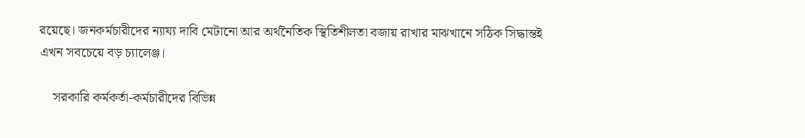রয়েছে। জনকর্মচারীদের ন্যায্য দাবি মেটানো আর অর্থনৈতিক স্থিতিশীলতা বজায় রাখার মাঝখানে সঠিক সিদ্ধান্তই এখন সবচেয়ে বড় চ্যালেঞ্জ।

    সরকারি কর্মকর্তা-কর্মচারীদের বিভিন্ন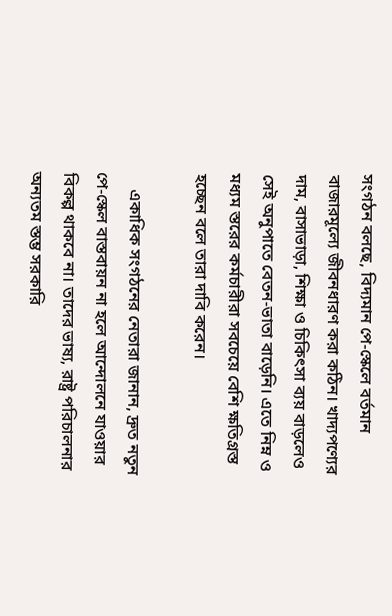সংগঠন বলছে, বিদ্যমান পে-স্কেলে বর্তমান বাজারমূল্যে জীবনধারণ করা কঠিন। খাদ্যপণ্যের দাম, বাসাভাড়া, শিক্ষা ও চিকিৎসা ব্যয় বাড়লেও সেই অনুপাতে বেতন-ভাতা বাড়েনি। এতে নিম্ন ও মধ্যম স্তরের কর্মচারীরা সবচেয়ে বেশি ক্ষতিগ্রস্ত হচ্ছেন বলে তারা দাবি করেন।

    একাধিক সংগঠনের নেতারা জানান, দ্রুত নতুন পে-স্কেল বাস্তবায়ন না হলে আন্দোলনে যাওয়ার বিকল্প থাকবে না। তাদের ভাষ্য, রাষ্ট্র পরিচালনার অন্যতম স্তম্ভ সরকারি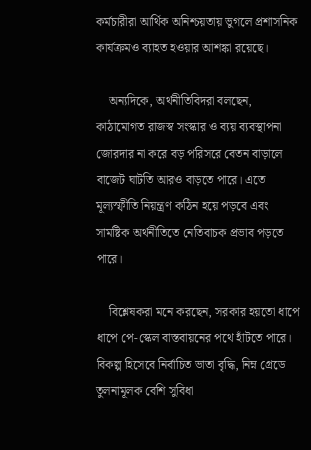কর্মচারীরা আর্থিক অনিশ্চয়তায় ভুগলে প্রশাসনিক কার্যক্রমও ব্যাহত হওয়ার আশঙ্কা রয়েছে।

    অন্যদিকে, অর্থনীতিবিদরা বলছেন, কাঠামোগত রাজস্ব সংস্কার ও ব্যয় ব্যবস্থাপনা জোরদার না করে বড় পরিসরে বেতন বাড়ালে বাজেট ঘাটতি আরও বাড়তে পারে। এতে মূল্যস্ফীতি নিয়ন্ত্রণ কঠিন হয়ে পড়বে এবং সামষ্টিক অর্থনীতিতে নেতিবাচক প্রভাব পড়তে পারে।

    বিশ্লেষকরা মনে করছেন, সরকার হয়তো ধাপে ধাপে পে-স্কেল বাস্তবায়নের পথে হাঁটতে পারে। বিকল্প হিসেবে নির্বাচিত ভাতা বৃদ্ধি, নিম্ন গ্রেডে তুলনামূলক বেশি সুবিধা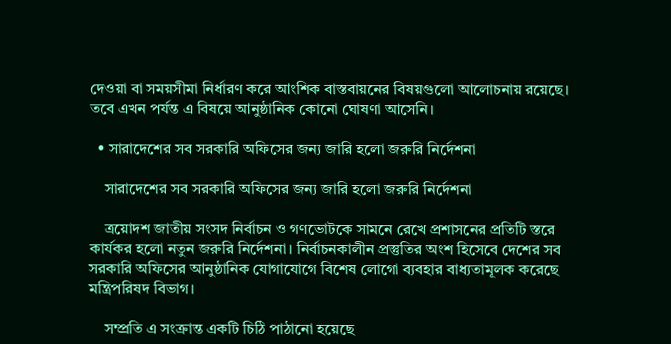দেওয়া বা সময়সীমা নির্ধারণ করে আংশিক বাস্তবায়নের বিষয়গুলো আলোচনায় রয়েছে। তবে এখন পর্যন্ত এ বিষয়ে আনুষ্ঠানিক কোনো ঘোষণা আসেনি।

  • সারাদেশের সব সরকারি অফিসের জন্য জারি হলো জরুরি নির্দেশনা

    সারাদেশের সব সরকারি অফিসের জন্য জারি হলো জরুরি নির্দেশনা

    ত্রয়োদশ জাতীয় সংসদ নির্বাচন ও গণভোটকে সামনে রেখে প্রশাসনের প্রতিটি স্তরে কার্যকর হলো নতুন জরুরি নির্দেশনা। নির্বাচনকালীন প্রস্তুতির অংশ হিসেবে দেশের সব সরকারি অফিসের আনুষ্ঠানিক যোগাযোগে বিশেষ লোগো ব্যবহার বাধ্যতামূলক করেছে মন্ত্রিপরিষদ বিভাগ।

    সম্প্রতি এ সংক্রান্ত একটি চিঠি পাঠানো হয়েছে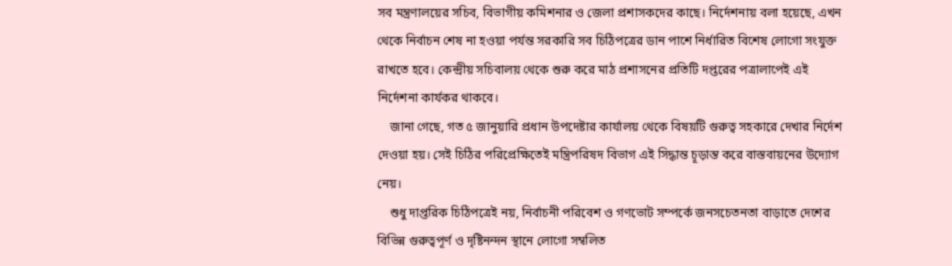সব মন্ত্রণালয়ের সচিব, বিভাগীয় কমিশনার ও জেলা প্রশাসকদের কাছে। নির্দেশনায় বলা হয়েছে, এখন থেকে নির্বাচন শেষ না হওয়া পর্যন্ত সরকারি সব চিঠিপত্রের ডান পাশে নির্ধারিত বিশেষ লোগো সংযুক্ত রাখতে হবে। কেন্দ্রীয় সচিবালয় থেকে শুরু করে মাঠ প্রশাসনের প্রতিটি দপ্তরের পত্রালাপেই এই নির্দেশনা কার্যকর থাকবে।
    জানা গেছে, গত ৫ জানুয়ারি প্রধান উপদেষ্টার কার্যালয় থেকে বিষয়টি গুরুত্ব সহকারে দেখার নির্দেশ দেওয়া হয়। সেই চিঠির পরিপ্রেক্ষিতেই মন্ত্রিপরিষদ বিভাগ এই সিদ্ধান্ত চূড়ান্ত করে বাস্তবায়নের উদ্যোগ নেয়।
    শুধু দাপ্তরিক চিঠিপত্রেই নয়, নির্বাচনী পরিবেশ ও গণভোট সম্পর্কে জনসচেতনতা বাড়াতে দেশের বিভিন্ন গুরুত্বপূর্ণ ও দৃষ্টিনন্দন স্থানে লোগো সম্বলিত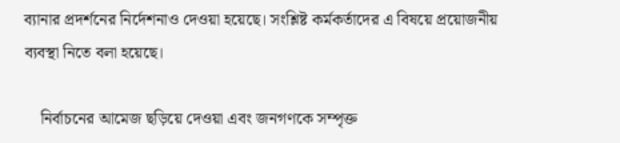ব্যানার প্রদর্শনের নির্দেশনাও দেওয়া হয়েছে। সংশ্লিষ্ট কর্মকর্তাদের এ বিষয়ে প্রয়োজনীয় ব্যবস্থা নিতে বলা হয়েছে।

    নির্বাচনের আমেজ ছড়িয়ে দেওয়া এবং জনগণকে সম্পৃক্ত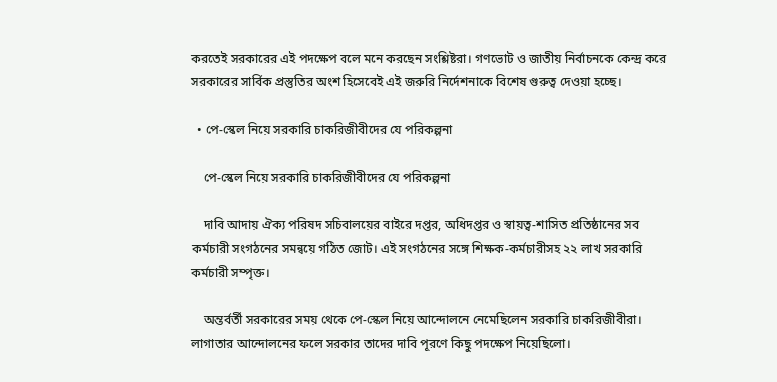করতেই সরকারের এই পদক্ষেপ বলে মনে করছেন সংশ্লিষ্টরা। গণভোট ও জাতীয় নির্বাচনকে কেন্দ্র করে সরকারের সার্বিক প্রস্তুতির অংশ হিসেবেই এই জরুরি নির্দেশনাকে বিশেষ গুরুত্ব দেওয়া হচ্ছে।

  • পে-স্কেল নিয়ে সরকারি চাকরিজীবীদের যে পরিকল্পনা

    পে-স্কেল নিয়ে সরকারি চাকরিজীবীদের যে পরিকল্পনা

    দাবি আদায় ঐক্য পরিষদ সচিবালয়ের বাইরে দপ্তর, অধিদপ্তর ও স্বায়ত্ব-শাসিত প্রতিষ্ঠানের সব কর্মচারী সংগঠনের সমন্বয়ে গঠিত জোট। এই সংগঠনের সঙ্গে শিক্ষক-কর্মচারীসহ ২২ লাখ সরকারি কর্মচারী সম্পৃক্ত।

    অন্তর্বর্তী সরকারের সময় থেকে পে-স্কেল নিয়ে আন্দোলনে নেমেছিলেন সরকারি চাকরিজীবীরা। লাগাতার আন্দোলনের ফলে সরকার তাদের দাবি পূরণে কিছু পদক্ষেপ নিয়েছিলো।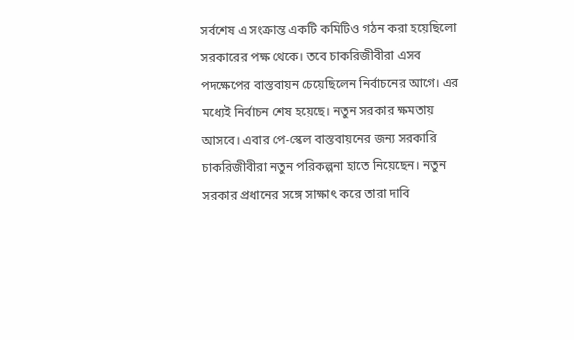সর্বশেষ এ সংক্রান্ত একটি কমিটিও গঠন করা হয়েছিলো সরকারের পক্ষ থেকে। তবে চাকরিজীবীরা এসব পদক্ষেপের বাস্তবায়ন চেয়েছিলেন নির্বাচনের আগে। এর মধ্যেই নির্বাচন শেষ হয়েছে। নতুন সরকার ক্ষমতায় আসবে। এবার পে-স্কেল বাস্তবায়নের জন্য সরকারি চাকরিজীবীরা নতুন পরিকল্পনা হাতে নিয়েছেন। নতুন সরকার প্রধানের সঙ্গে সাক্ষাৎ করে তারা দাবি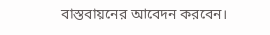বাস্তবায়নের আবেদন করবেন।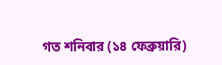গত শনিবার (১৪ ফেব্রুয়ারি)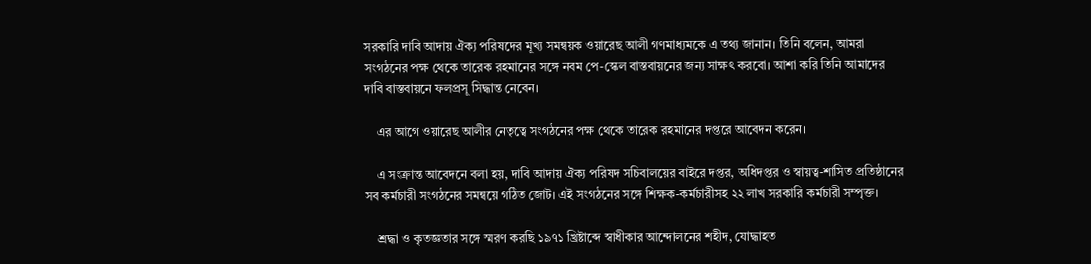সরকারি দাবি আদায় ঐক্য পরিষদের মূখ্য সমন্বয়ক ওয়ারেছ আলী গণমাধ্যমকে এ তথ্য জানান। তিনি বলেন, আমরা সংগঠনের পক্ষ থেকে তারেক রহমানের সঙ্গে নবম পে-স্কেল বাস্তবায়নের জন্য সাক্ষৎ করবো। আশা করি তিনি আমাদের দাবি বাস্তবায়নে ফলপ্রসূ সিদ্ধান্ত নেবেন।

    এর আগে ওয়ারেছ আলীর নেতৃত্বে সংগঠনের পক্ষ থেকে তারেক রহমানের দপ্তরে আবেদন করেন।

    এ সংক্রান্ত আবেদনে বলা হয়, দাবি আদায় ঐক্য পরিষদ সচিবালয়ের বাইরে দপ্তর, অধিদপ্তর ও স্বায়ত্ব-শাসিত প্রতিষ্ঠানের সব কর্মচারী সংগঠনের সমন্বয়ে গঠিত জোট। এই সংগঠনের সঙ্গে শিক্ষক-কর্মচারীসহ ২২ লাখ সরকারি কর্মচারী সম্পৃক্ত।

    শ্রদ্ধা ও কৃতজ্ঞতার সঙ্গে স্মরণ করছি ১৯৭১ খ্রিষ্টাব্দে স্বাধীকার আন্দোলনের শহীদ, যোদ্ধাহত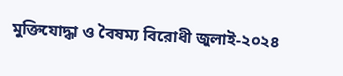মুক্তিযোদ্ধা ও বৈষম্য বিরোধী জুলাই-২০২৪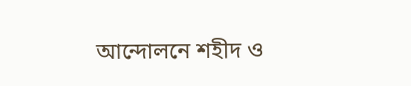আন্দোলনে শহীদ ও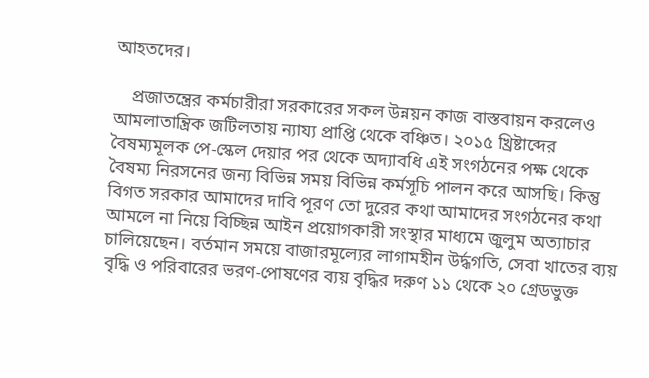আহতদের।

    প্রজাতন্ত্রের কর্মচারীরা সরকারের সকল উন্নয়ন কাজ বাস্তবায়ন করলেও আমলাতান্ত্রিক জটিলতায় ন্যায্য প্রাপ্তি থেকে বঞ্চিত। ২০১৫ খ্রিষ্টাব্দের বৈষম্যমূলক পে-স্কেল দেয়ার পর থেকে অদ্যাবধি এই সংগঠনের পক্ষ থেকে বৈষম্য নিরসনের জন্য বিভিন্ন সময় বিভিন্ন কর্মসূচি পালন করে আসছি। কিন্তু বিগত সরকার আমাদের দাবি পূরণ তো দুরের কথা আমাদের সংগঠনের কথা আমলে না নিয়ে বিচ্ছিন্ন আইন প্রয়োগকারী সংস্থার মাধ্যমে জুলুম অত্যাচার চালিয়েছেন। বর্তমান সময়ে বাজারমূল্যের লাগামহীন উর্দ্ধগতি, সেবা খাতের ব্যয় বৃদ্ধি ও পরিবারের ভরণ-পোষণের ব্যয় বৃদ্ধির দরুণ ১১ থেকে ২০ গ্রেডভুক্ত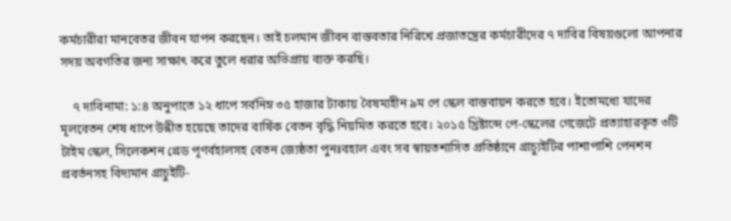কর্মচারীরা মানবেতর জীবন যাপন করছেন। তাই চলমান জীবন বাস্তবতার নিরিখে প্রজাতন্ত্রের কর্মচারীদের ৭ দাবির বিষয়গুলো আপনার সদয় অবগতির জন্য সাক্ষাৎ করে তুলে ধরার অভিপ্রায় ব্যক্ত করছি।

    ৭ দাবিনামা: ১:৪ অনুপাতে ১২ ধাপে সর্বনিম্ন ৩৫ হাজার টাকায় বৈষম্যহীন ৯ম পে স্কেল বাস্তবায়ন করতে হবে। ইতোমধ্যে যাদের মূলবেতন শেষ ধাপে উন্নীত হয়েছে তাদের বার্ষিক বেতন বৃদ্ধি নিয়মিত করতে হবে। ২০১৫ খ্রিষ্টাব্দে পে-স্কেলের গেজেটে প্রত্যাহারকৃত ৩টি টাইম স্কেল, সিলেকশন গ্রেড পূণর্বহালসহ বেতন জ্যেষ্ঠতা পুনঃবহাল এবং সব স্বায়তশাসিত প্রতিষ্ঠানে গ্রাচ্যুইটির পাশাপাশি পেনশন প্রবর্তনসহ বিদ্যমান গ্রাচুইটি-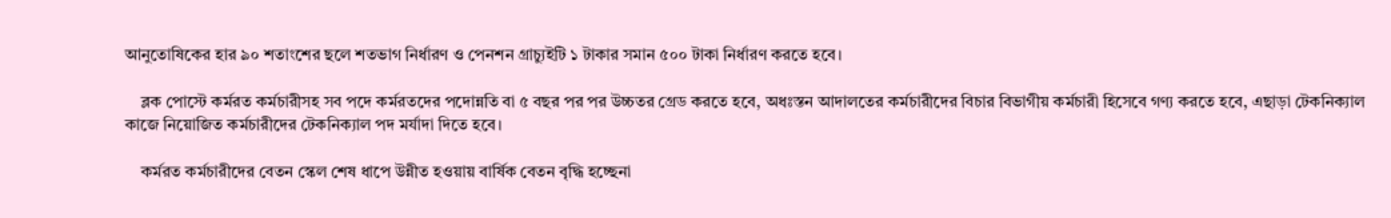আনুতোষিকের হার ৯০ শতাংশের ছলে শতভাগ নির্ধারণ ও পেনশন গ্রাচ্যুইটি ১ টাকার সমান ৫০০ টাকা নির্ধারণ করতে হবে।

    ব্লক পোস্টে কর্মরত কর্মচারীসহ সব পদে কর্মরতদের পদোন্নতি বা ৫ বছর পর পর উচ্চতর গ্রেড করতে হবে, অধঃস্তন আদালতের কর্মচারীদের বিচার বিভাগীয় কর্মচারী হিসেবে গণ্য করতে হবে, এছাড়া টেকনিক্যাল কাজে নিয়োজিত কর্মচারীদের টেকনিক্যাল পদ মর্যাদা দিতে হবে।

    কর্মরত কর্মচারীদের বেতন স্কেল শেষ ধাপে উন্নীত হওয়ায় বার্ষিক বেতন বৃদ্ধি হচ্ছেনা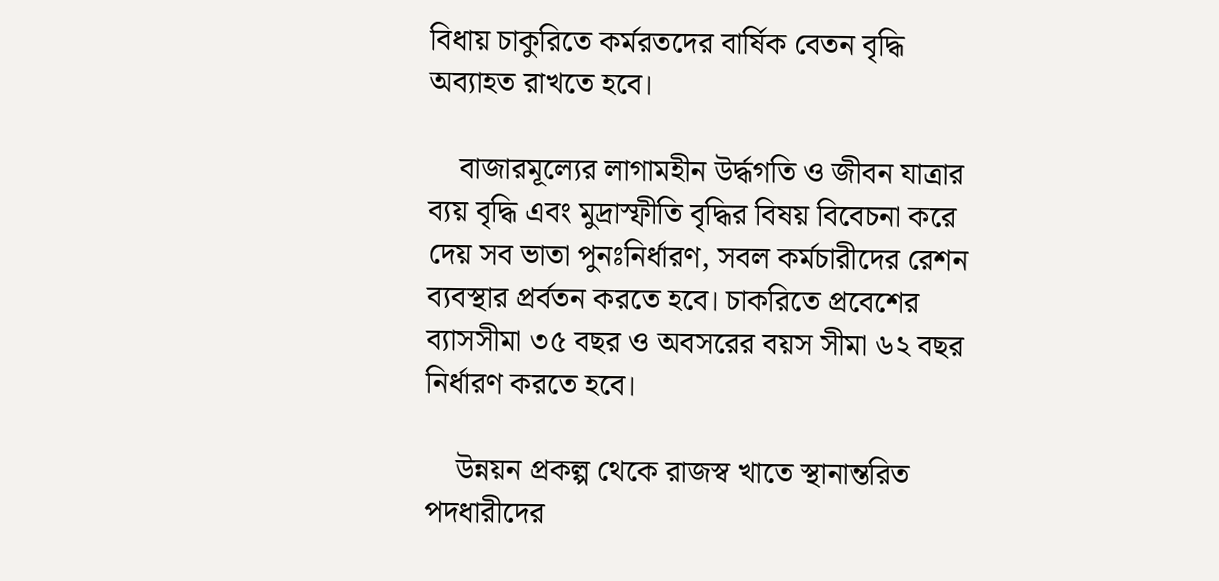বিধায় চাকুরিতে কর্মরতদের বার্ষিক বেতন বৃদ্ধি অব্যাহত রাখতে হবে।

    বাজারমূল্যের লাগামহীন উর্দ্ধগতি ও জীবন যাত্রার ব্যয় বৃদ্ধি এবং মুদ্রাস্ফীতি বৃদ্ধির বিষয় বিবেচনা করে দেয় সব ভাতা পুনঃনির্ধারণ, সবল কর্মচারীদের রেশন ব্যবস্থার প্রর্বতন করতে হবে। চাকরিতে প্রবেশের ব্যাসসীমা ৩৫ বছর ও অবসরের বয়স সীমা ৬২ বছর নির্ধারণ করতে হবে।

    উন্নয়ন প্রকল্প থেকে রাজস্ব খাতে স্থানান্তরিত পদধারীদের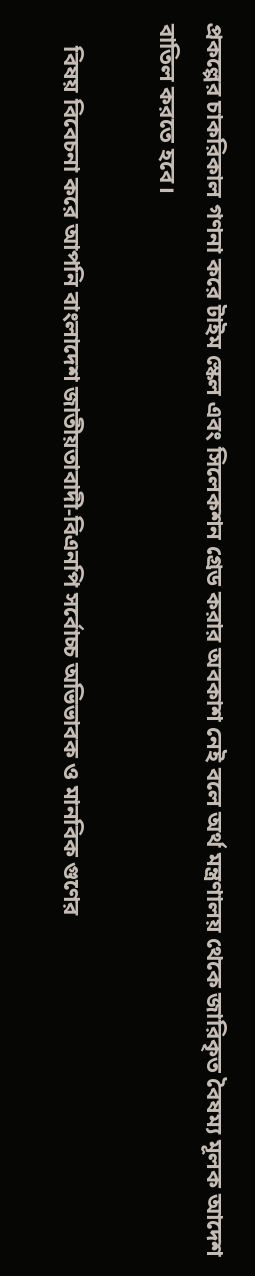প্রকল্পের চাকরিকাল গণনা করে টাইম স্কেল এবং সিলেকশন গ্রেড করার অবকাশ নেই বলে অর্থ মন্ত্রণালয় থেকে জারিকৃত বৈষম্য মূলক আদেশ বাতিল করতে হবে।

    বিষয় বিবেচনা করে আপনি বাংলাদেশ জাতীয়তাবাদী-বিএনপি সর্বোচ্চ অভিভাবক ও মানবিক গুণের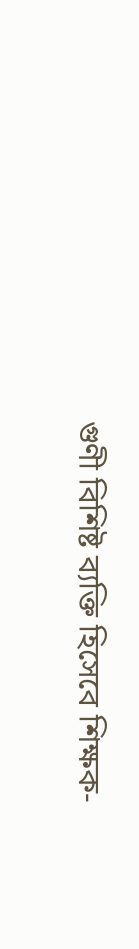গুণী বিশিষ্ট ব্যক্তি হিসেবে শিক্ষক-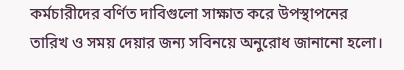কর্মচারীদের বর্ণিত দাবিগুলো সাক্ষাত করে উপস্থাপনের তারিখ ও সময় দেয়ার জন্য সবিনয়ে অনুরোধ জানানো হলো।